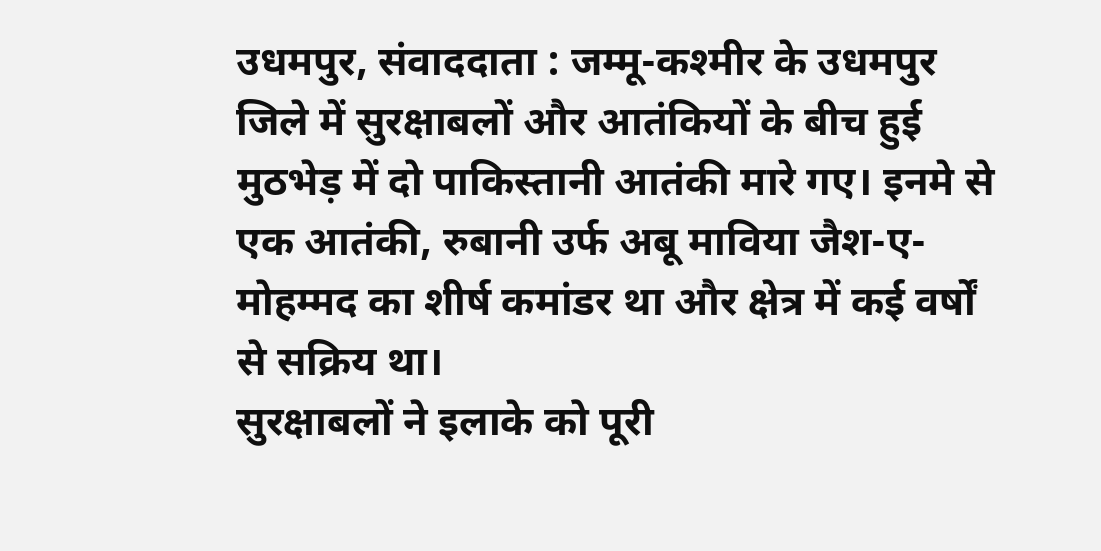उधमपुर, संवाददाता : जम्मू-कश्मीर के उधमपुर जिले में सुरक्षाबलों और आतंकियों के बीच हुई मुठभेड़ में दो पाकिस्तानी आतंकी मारे गए। इनमे से एक आतंकी, रुबानी उर्फ अबू माविया जैश-ए-मोहम्मद का शीर्ष कमांडर था और क्षेत्र में कई वर्षों से सक्रिय था।
सुरक्षाबलों ने इलाके को पूरी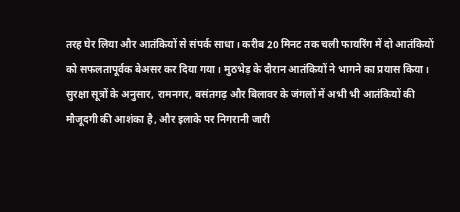तरह घेर लिया और आतंकियों से संपर्क साधा। करीब 20 मिनट तक चली फायरिंग में दो आतंकियों को सफलतापूर्वक बेअसर कर दिया गया। मुठभेड़ के दौरान आतंकियों ने भागने का प्रयास किया।
सुरक्षा सूत्रों के अनुसार, रामनगर, बसंतगढ़ और बिलावर के जंगलों में अभी भी आतंकियों की मौजूदगी की आशंका है, और इलाके पर निगरानी जारी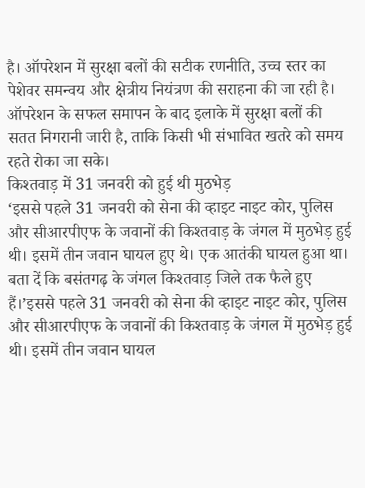है। ऑपरेशन में सुरक्षा बलों की सटीक रणनीति, उच्च स्तर का पेशेवर समन्वय और क्षेत्रीय नियंत्रण की सराहना की जा रही है। ऑपरेशन के सफल समापन के बाद इलाके में सुरक्षा बलों की सतत निगरानी जारी है, ताकि किसी भी संभावित खतरे को समय रहते रोका जा सके।
किश्तवाड़ में 31 जनवरी को हुई थी मुठभेड़
‘इससे पहले 31 जनवरी को सेना की व्हाइट नाइट कोर, पुलिस और सीआरपीएफ के जवानों की किश्तवाड़ के जंगल में मुठभेड़ हुई थी। इसमें तीन जवान घायल हुए थे। एक आतंकी घायल हुआ था। बता दें कि बसंतगढ़ के जंगल किश्तवाड़ जिले तक फैले हुए हैं।’इससे पहले 31 जनवरी को सेना की व्हाइट नाइट कोर, पुलिस और सीआरपीएफ के जवानों की किश्तवाड़ के जंगल में मुठभेड़ हुई थी। इसमें तीन जवान घायल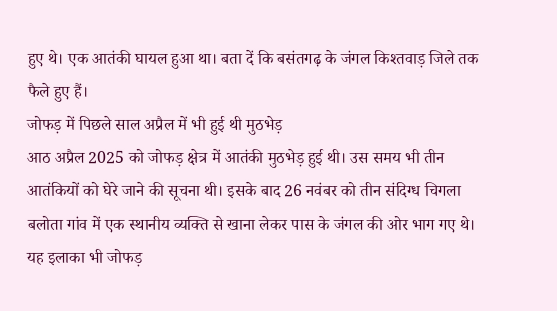हुए थे। एक आतंकी घायल हुआ था। बता दें कि बसंतगढ़ के जंगल किश्तवाड़ जिले तक फैले हुए हैं।
जोफड़ में पिछले साल अप्रैल में भी हुई थी मुठभेड़
आठ अप्रैल 2025 को जोफड़ क्षेत्र में आतंकी मुठभेड़ हुई थी। उस समय भी तीन आतंकियों को घेरे जाने की सूचना थी। इसके बाद 26 नवंबर को तीन संदिग्ध चिगला बलोता गांव में एक स्थानीय व्यक्ति से खाना लेकर पास के जंगल की ओर भाग गए थे। यह इलाका भी जोफड़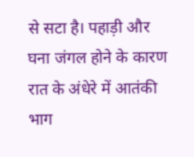से सटा है। पहाड़ी और घना जंगल होने के कारण रात के अंधेरे में आतंकी भाग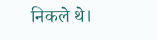निकले थे।